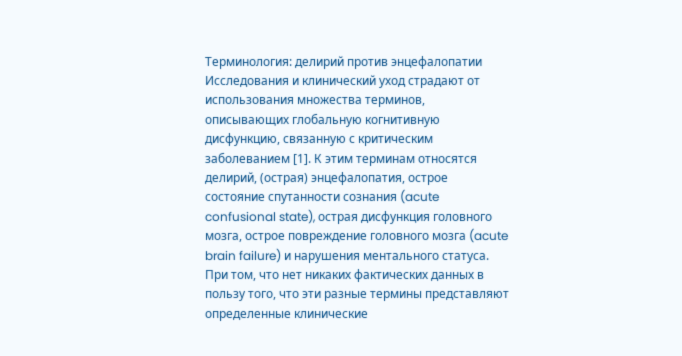Терминология: делирий против энцефалопатии
Исследования и клинический уход страдают от использования множества терминов, описывающих глобальную когнитивную дисфункцию, связанную с критическим заболеванием [1]. К этим терминам относятся делирий, (острая) энцефалопатия, острое состояние спутанности сознания (acute confusional state), острая дисфункция головного мозга, острое повреждение головного мозга (acute brain failure) и нарушения ментального статуса. При том, что нет никаких фактических данных в пользу того, что эти разные термины представляют определенные клинические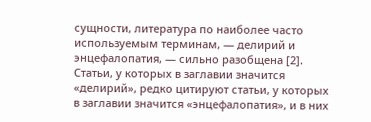сущности, литература по наиболее часто используемым терминам, — делирий и энцефалопатия, — сильно разобщена [2]. Статьи, у которых в заглавии значится «делирий», редко цитируют статьи, у которых в заглавии значится «энцефалопатия», и в них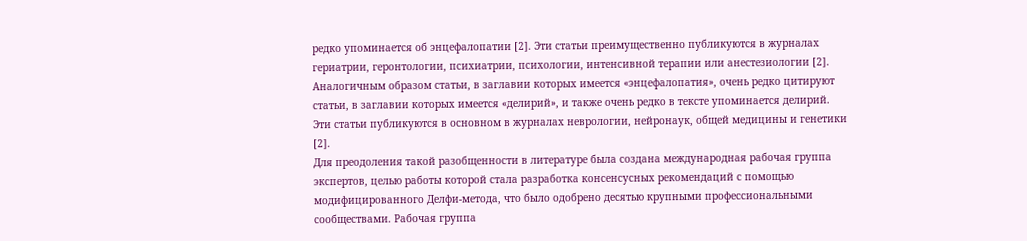редко упоминается об энцефалопатии [2]. Эти статьи преимущественно публикуются в журналах гериатрии, геронтологии, психиатрии, психологии, интенсивной терапии или анестезиологии [2]. Аналогичным образом статьи, в заглавии которых имеется «энцефалопатия», очень редко цитируют статьи, в заглавии которых имеется «делирий», и также очень редко в тексте упоминается делирий. Эти статьи публикуются в основном в журналах неврологии, нейронаук, общей медицины и генетики [2].
Для преодоления такой разобщенности в литературе была создана международная рабочая группа экспертов, целью работы которой стала разработка консенсусных рекомендаций с помощью модифицированного Делфи-метода, что было одобрено десятью крупными профессиональными сообществами. Рабочая группа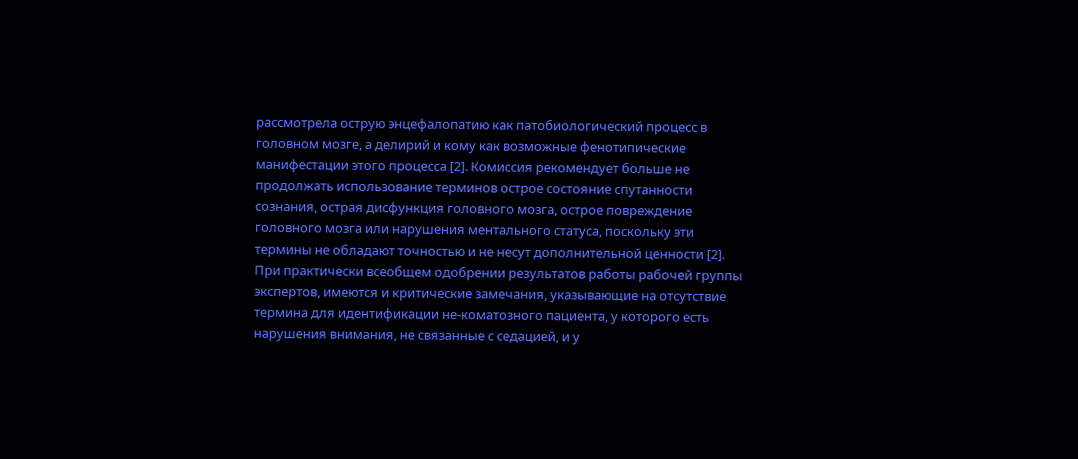рассмотрела острую энцефалопатию как патобиологический процесс в головном мозге, а делирий и кому как возможные фенотипические манифестации этого процесса [2]. Комиссия рекомендует больше не продолжать использование терминов острое состояние спутанности сознания, острая дисфункция головного мозга, острое повреждение головного мозга или нарушения ментального статуса, поскольку эти термины не обладают точностью и не несут дополнительной ценности [2].
При практически всеобщем одобрении результатов работы рабочей группы экспертов, имеются и критические замечания, указывающие на отсутствие термина для идентификации не-коматозного пациента, у которого есть нарушения внимания, не связанные с седацией, и у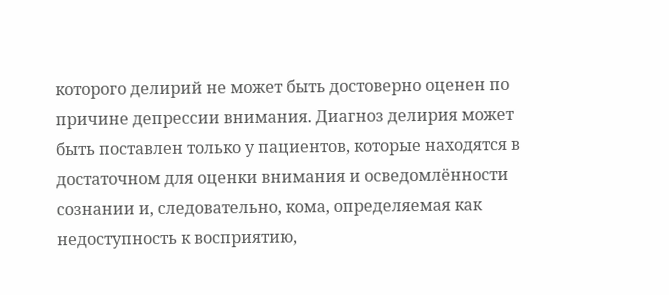которого делирий не может быть достоверно оценен по причине депрессии внимания. Диагноз делирия может быть поставлен только у пациентов, которые находятся в достаточном для оценки внимания и осведомлённости сознании и, следовательно, кома, определяемая как недоступность к восприятию,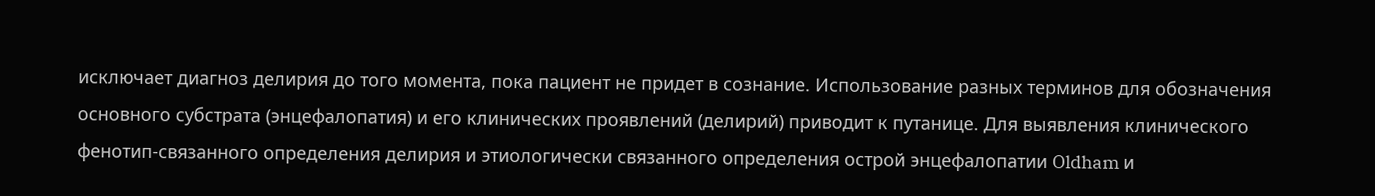исключает диагноз делирия до того момента, пока пациент не придет в сознание. Использование разных терминов для обозначения основного субстрата (энцефалопатия) и его клинических проявлений (делирий) приводит к путанице. Для выявления клинического фенотип-связанного определения делирия и этиологически связанного определения острой энцефалопатии Oldham и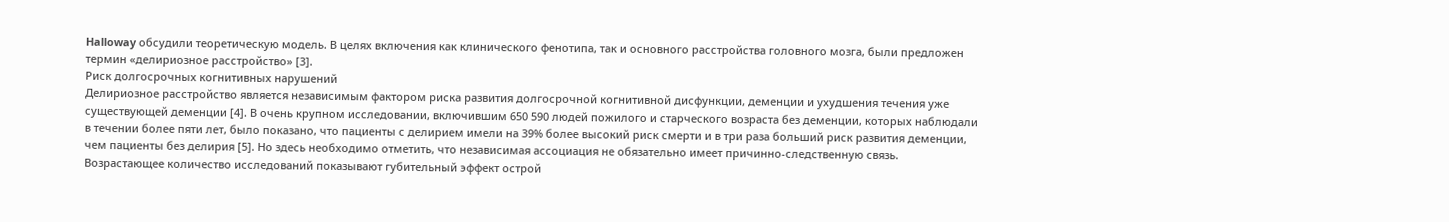Halloway обсудили теоретическую модель. В целях включения как клинического фенотипа, так и основного расстройства головного мозга, были предложен термин «делириозное расстройство» [3].
Риск долгосрочных когнитивных нарушений
Делириозное расстройство является независимым фактором риска развития долгосрочной когнитивной дисфункции, деменции и ухудшения течения уже существующей деменции [4]. В очень крупном исследовании, включившим 650 590 людей пожилого и старческого возраста без деменции, которых наблюдали в течении более пяти лет, было показано, что пациенты с делирием имели на 39% более высокий риск смерти и в три раза больший риск развития деменции, чем пациенты без делирия [5]. Но здесь необходимо отметить, что независимая ассоциация не обязательно имеет причинно-следственную связь.
Возрастающее количество исследований показывают губительный эффект острой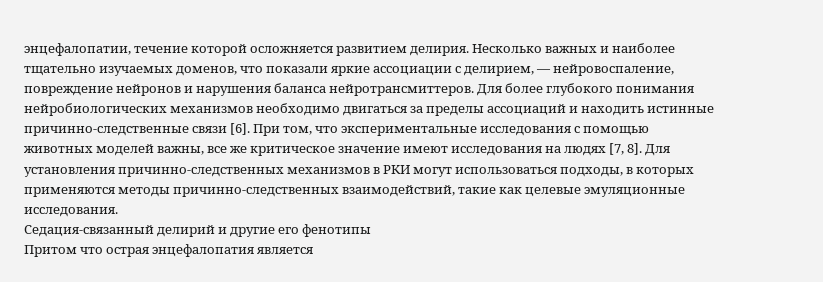энцефалопатии, течение которой осложняется развитием делирия. Несколько важных и наиболее тщательно изучаемых доменов, что показали яркие ассоциации с делирием, — нейровоспаление, повреждение нейронов и нарушения баланса нейротрансмиттеров. Для более глубокого понимания нейробиологических механизмов необходимо двигаться за пределы ассоциаций и находить истинные причинно-следственные связи [6]. При том, что экспериментальные исследования с помощью животных моделей важны, все же критическое значение имеют исследования на людях [7, 8]. Для установления причинно-следственных механизмов в РКИ могут использоваться подходы, в которых применяются методы причинно-следственных взаимодействий, такие как целевые эмуляционные исследования.
Седация-связанный делирий и другие его фенотипы
Притом что острая энцефалопатия является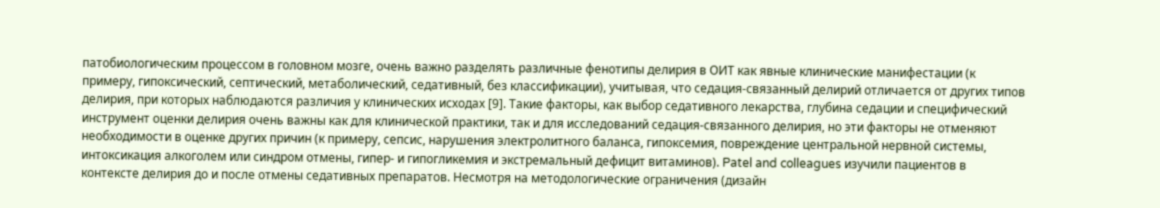патобиологическим процессом в головном мозге, очень важно разделять различные фенотипы делирия в ОИТ как явные клинические манифестации (к примеру, гипоксический, септический, метаболический, седативный, без классификации), учитывая, что седация-связанный делирий отличается от других типов делирия, при которых наблюдаются различия у клинических исходах [9]. Такие факторы, как выбор седативного лекарства, глубина седации и специфический инструмент оценки делирия очень важны как для клинической практики, так и для исследований седация-связанного делирия, но эти факторы не отменяют необходимости в оценке других причин (к примеру, сепсис, нарушения электролитного баланса, гипоксемия, повреждение центральной нервной системы, интоксикация алкоголем или синдром отмены, гипер- и гипогликемия и экстремальный дефицит витаминов). Patel and colleagues изучили пациентов в контексте делирия до и после отмены седативных препаратов. Несмотря на методологические ограничения (дизайн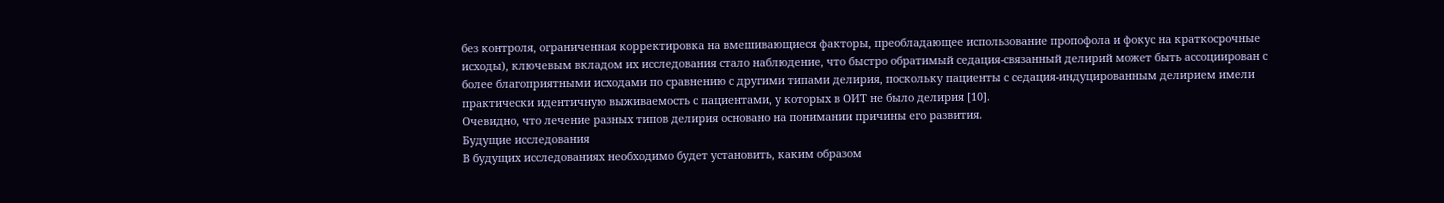без контроля, ограниченная корректировка на вмешивающиеся факторы, преобладающее использование пропофола и фокус на краткосрочные исходы), ключевым вкладом их исследования стало наблюдение, что быстро обратимый седация-связанный делирий может быть ассоциирован с более благоприятными исходами по сравнению с другими типами делирия, поскольку пациенты с седация-индуцированным делирием имели практически идентичную выживаемость с пациентами, у которых в ОИТ не было делирия [10].
Очевидно, что лечение разных типов делирия основано на понимании причины его развития.
Будущие исследования
В будущих исследованиях необходимо будет установить, каким образом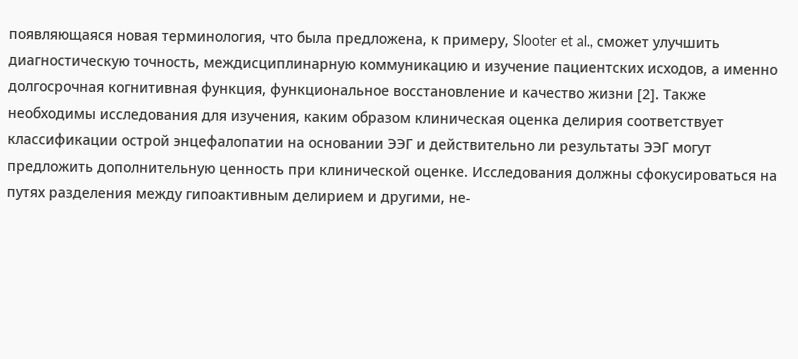появляющаяся новая терминология, что была предложена, к примеру, Slooter et al., сможет улучшить диагностическую точность, междисциплинарную коммуникацию и изучение пациентских исходов, а именно долгосрочная когнитивная функция, функциональное восстановление и качество жизни [2]. Также необходимы исследования для изучения, каким образом клиническая оценка делирия соответствует классификации острой энцефалопатии на основании ЭЭГ и действительно ли результаты ЭЭГ могут предложить дополнительную ценность при клинической оценке. Исследования должны сфокусироваться на путях разделения между гипоактивным делирием и другими, не-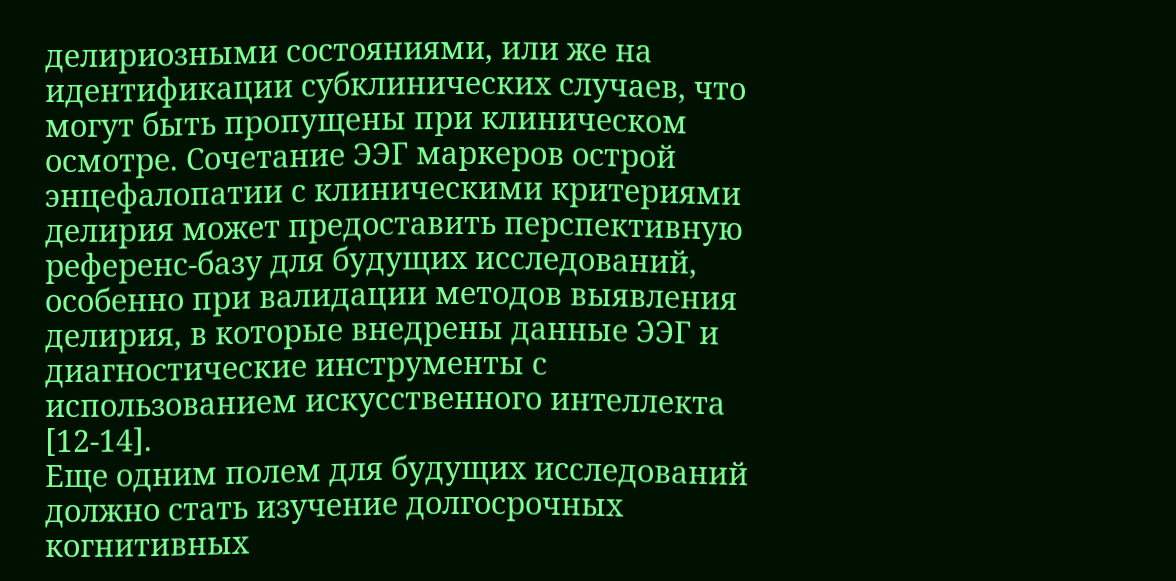делириозными состояниями, или же на идентификации субклинических случаев, что могут быть пропущены при клиническом осмотре. Сочетание ЭЭГ маркеров острой энцефалопатии с клиническими критериями делирия может предоставить перспективную референс-базу для будущих исследований, особенно при валидации методов выявления делирия, в которые внедрены данные ЭЭГ и диагностические инструменты с использованием искусственного интеллекта [12-14].
Еще одним полем для будущих исследований должно стать изучение долгосрочных когнитивных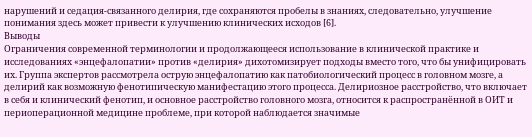нарушений и седация-связанного делирия, где сохраняются пробелы в знаниях, следовательно, улучшение понимания здесь может привести к улучшению клинических исходов [6].
Выводы
Ограничения современной терминологии и продолжающееся использование в клинической практике и исследованиях «энцефалопатии» против «делирия» дихотомизирует подходы вместо того, что бы унифицировать их. Группа экспертов рассмотрела острую энцефалопатию как патобиологический процесс в головном мозге, а делирий как возможную фенотипическую манифестацию этого процесса. Делириозное расстройство, что включает в себя и клинический фенотип, и основное расстройство головного мозга, относится к распространённой в ОИТ и периоперационной медицине проблеме, при которой наблюдается значимые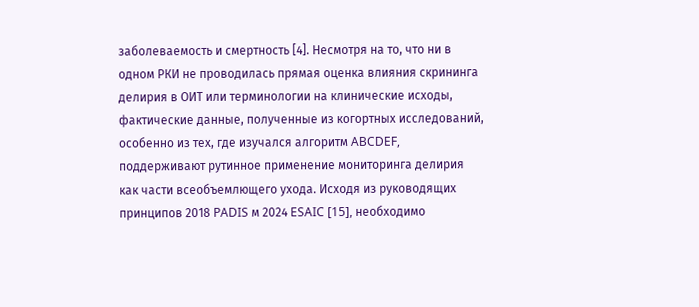заболеваемость и смертность [4]. Несмотря на то, что ни в одном РКИ не проводилась прямая оценка влияния скрининга делирия в ОИТ или терминологии на клинические исходы, фактические данные, полученные из когортных исследований, особенно из тех, где изучался алгоритм ABCDEF, поддерживают рутинное применение мониторинга делирия как части всеобъемлющего ухода. Исходя из руководящих принципов 2018 PADIS м 2024 ESAIC [15], необходимо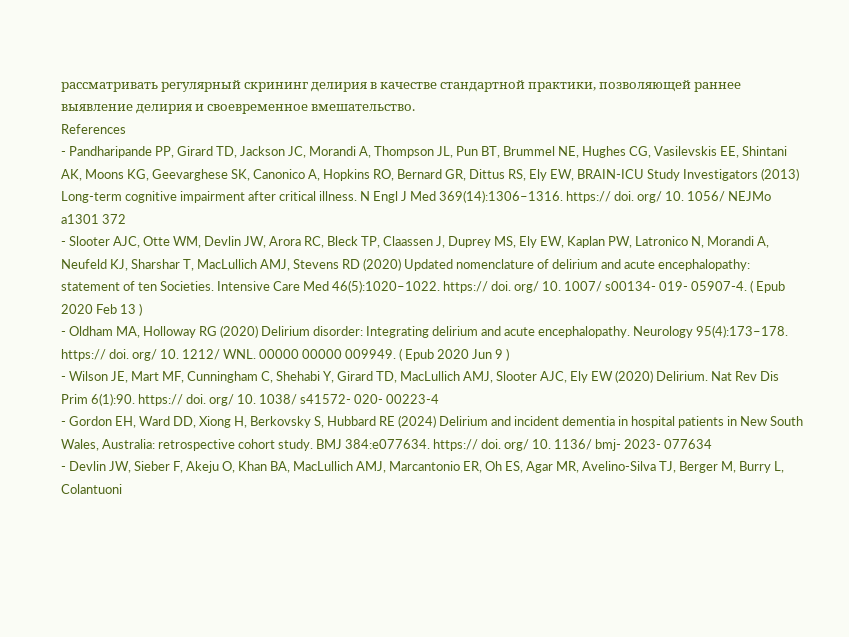рассматривать регулярный скрининг делирия в качестве стандартной практики, позволяющей раннее выявление делирия и своевременное вмешательство.
References
- Pandharipande PP, Girard TD, Jackson JC, Morandi A, Thompson JL, Pun BT, Brummel NE, Hughes CG, Vasilevskis EE, Shintani AK, Moons KG, Geevarghese SK, Canonico A, Hopkins RO, Bernard GR, Dittus RS, Ely EW, BRAIN-ICU Study Investigators (2013) Long-term cognitive impairment after critical illness. N Engl J Med 369(14):1306–1316. https:// doi. org/ 10. 1056/ NEJMo a1301 372
- Slooter AJC, Otte WM, Devlin JW, Arora RC, Bleck TP, Claassen J, Duprey MS, Ely EW, Kaplan PW, Latronico N, Morandi A, Neufeld KJ, Sharshar T, MacLullich AMJ, Stevens RD (2020) Updated nomenclature of delirium and acute encephalopathy: statement of ten Societies. Intensive Care Med 46(5):1020–1022. https:// doi. org/ 10. 1007/ s00134- 019- 05907-4. ( Epub 2020 Feb 13 )
- Oldham MA, Holloway RG (2020) Delirium disorder: Integrating delirium and acute encephalopathy. Neurology 95(4):173–178. https:// doi. org/ 10. 1212/ WNL. 00000 00000 009949. ( Epub 2020 Jun 9 )
- Wilson JE, Mart MF, Cunningham C, Shehabi Y, Girard TD, MacLullich AMJ, Slooter AJC, Ely EW (2020) Delirium. Nat Rev Dis Prim 6(1):90. https:// doi. org/ 10. 1038/ s41572- 020- 00223-4
- Gordon EH, Ward DD, Xiong H, Berkovsky S, Hubbard RE (2024) Delirium and incident dementia in hospital patients in New South Wales, Australia: retrospective cohort study. BMJ 384:e077634. https:// doi. org/ 10. 1136/ bmj- 2023- 077634
- Devlin JW, Sieber F, Akeju O, Khan BA, MacLullich AMJ, Marcantonio ER, Oh ES, Agar MR, Avelino-Silva TJ, Berger M, Burry L, Colantuoni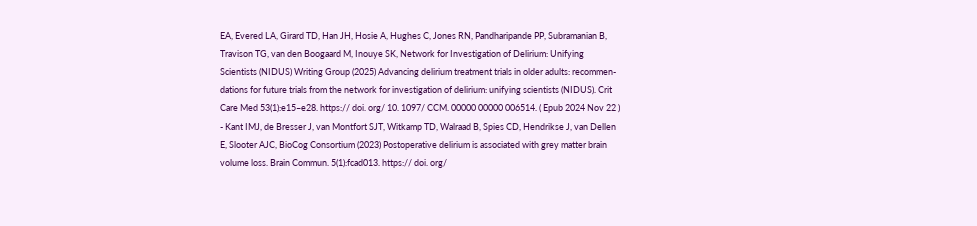EA, Evered LA, Girard TD, Han JH, Hosie A, Hughes C, Jones RN, Pandharipande PP, Subramanian B, Travison TG, van den Boogaard M, Inouye SK, Network for Investigation of Delirium: Unifying Scientists (NIDUS) Writing Group (2025) Advancing delirium treatment trials in older adults: recommen- dations for future trials from the network for investigation of delirium: unifying scientists (NIDUS). Crit Care Med 53(1):e15–e28. https:// doi. org/ 10. 1097/ CCM. 00000 00000 006514. ( Epub 2024 Nov 22 )
- Kant IMJ, de Bresser J, van Montfort SJT, Witkamp TD, Walraad B, Spies CD, Hendrikse J, van Dellen E, Slooter AJC, BioCog Consortium (2023) Postoperative delirium is associated with grey matter brain volume loss. Brain Commun. 5(1):fcad013. https:// doi. org/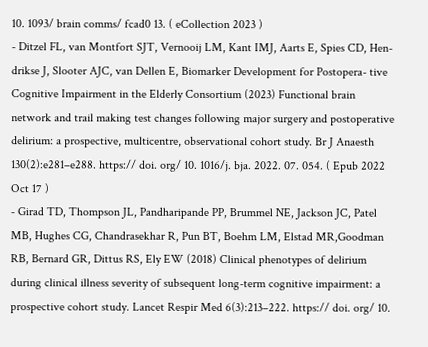10. 1093/ brain comms/ fcad0 13. ( eCollection 2023 )
- Ditzel FL, van Montfort SJT, Vernooij LM, Kant IMJ, Aarts E, Spies CD, Hen- drikse J, Slooter AJC, van Dellen E, Biomarker Development for Postopera- tive Cognitive Impairment in the Elderly Consortium (2023) Functional brain network and trail making test changes following major surgery and postoperative delirium: a prospective, multicentre, observational cohort study. Br J Anaesth 130(2):e281–e288. https:// doi. org/ 10. 1016/j. bja. 2022. 07. 054. ( Epub 2022 Oct 17 )
- Girad TD, Thompson JL, Pandharipande PP, Brummel NE, Jackson JC, Patel MB, Hughes CG, Chandrasekhar R, Pun BT, Boehm LM, Elstad MR,Goodman RB, Bernard GR, Dittus RS, Ely EW (2018) Clinical phenotypes of delirium during clinical illness severity of subsequent long-term cognitive impairment: a prospective cohort study. Lancet Respir Med 6(3):213–222. https:// doi. org/ 10.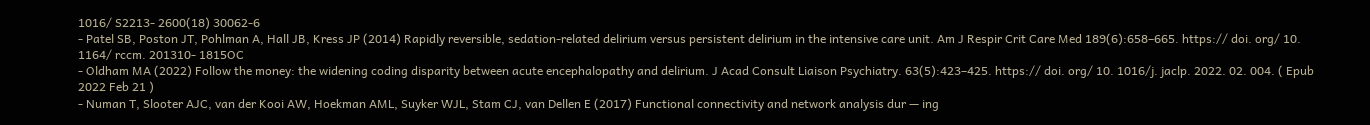1016/ S2213- 2600(18) 30062-6
- Patel SB, Poston JT, Pohlman A, Hall JB, Kress JP (2014) Rapidly reversible, sedation-related delirium versus persistent delirium in the intensive care unit. Am J Respir Crit Care Med 189(6):658–665. https:// doi. org/ 10. 1164/ rccm. 201310- 1815OC
- Oldham MA (2022) Follow the money: the widening coding disparity between acute encephalopathy and delirium. J Acad Consult Liaison Psychiatry. 63(5):423–425. https:// doi. org/ 10. 1016/j. jaclp. 2022. 02. 004. ( Epub 2022 Feb 21 )
- Numan T, Slooter AJC, van der Kooi AW, Hoekman AML, Suyker WJL, Stam CJ, van Dellen E (2017) Functional connectivity and network analysis dur — ing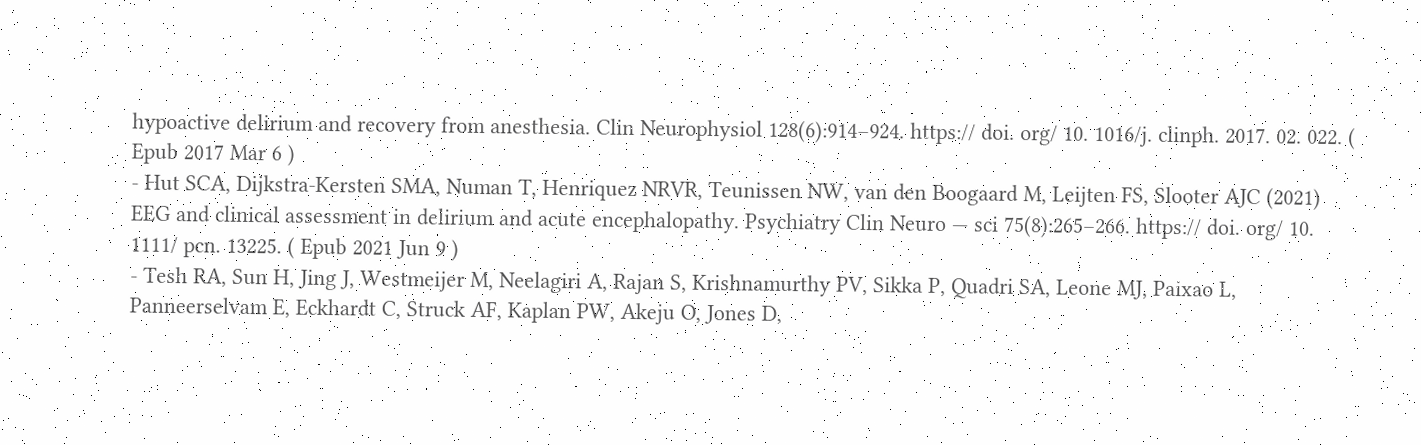hypoactive delirium and recovery from anesthesia. Clin Neurophysiol 128(6):914–924. https:// doi. org/ 10. 1016/j. clinph. 2017. 02. 022. ( Epub 2017 Mar 6 )
- Hut SCA, Dijkstra-Kersten SMA, Numan T, Henriquez NRVR, Teunissen NW, van den Boogaard M, Leijten FS, Slooter AJC (2021) EEG and clinical assessment in delirium and acute encephalopathy. Psychiatry Clin Neuro — sci 75(8):265–266. https:// doi. org/ 10. 1111/ pcn. 13225. ( Epub 2021 Jun 9 )
- Tesh RA, Sun H, Jing J, Westmeijer M, Neelagiri A, Rajan S, Krishnamurthy PV, Sikka P, Quadri SA, Leone MJ, Paixao L, Panneerselvam E, Eckhardt C, Struck AF, Kaplan PW, Akeju O, Jones D,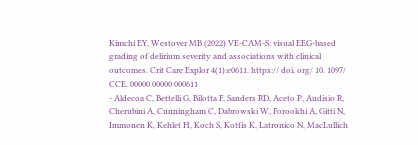Kimchi EY, Westover MB (2022) VE-CAM-S: visual EEG-based grading of delirium severity and associations with clinical outcomes. Crit Care Explor 4(1):e0611. https:// doi. org/ 10. 1097/ CCE. 00000 00000 000611
- Aldecoa C, Bettelli G, Bilotta F, Sanders RD, Aceto P, Audisio R, Cherubini A, Cunningham C, Dabrowski W, Forookhi A, Gitti N, Immonen K, Kehlet H, Koch S, Kotfis K, Latronico N, MacLullich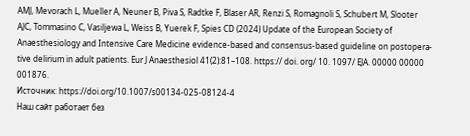AMJ, Mevorach L, Mueller A, Neuner B, Piva S, Radtke F, Blaser AR, Renzi S, Romagnoli S, Schubert M, Slooter AJC, Tommasino C, Vasiljewa L, Weiss B, Yuerek F, Spies CD (2024) Update of the European Society of Anaesthesiology and Intensive Care Medicine evidence-based and consensus-based guideline on postopera- tive delirium in adult patients. Eur J Anaesthesiol 41(2):81–108. https:// doi. org/ 10. 1097/ EJA. 00000 00000 001876.
Источник: https://doi.org/10.1007/s00134-025-08124-4
Наш сайт работает без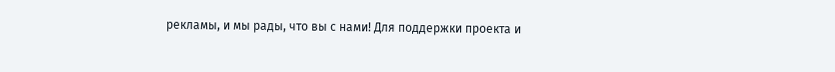рекламы, и мы рады, что вы с нами! Для поддержки проекта и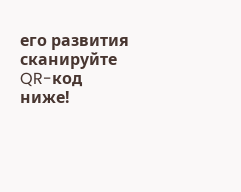его развития сканируйте QR-код ниже!